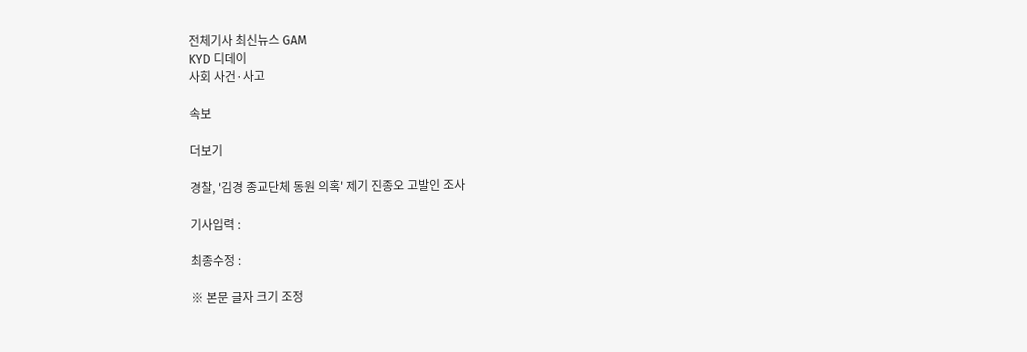전체기사 최신뉴스 GAM
KYD 디데이
사회 사건·사고

속보

더보기

경찰, '김경 종교단체 동원 의혹' 제기 진종오 고발인 조사

기사입력 :

최종수정 :

※ 본문 글자 크기 조정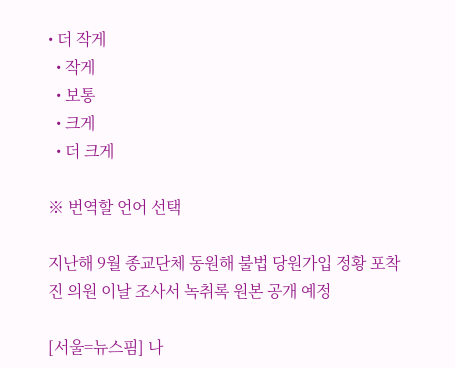• 더 작게
  • 작게
  • 보통
  • 크게
  • 더 크게

※ 번역할 언어 선택

지난해 9월 종교단체 동원해 불법 당원가입 정황 포착
진 의원 이날 조사서 녹취록 원본 공개 예정

[서울=뉴스핌] 나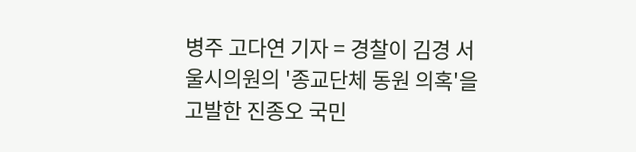병주 고다연 기자 = 경찰이 김경 서울시의원의 '종교단체 동원 의혹'을 고발한 진종오 국민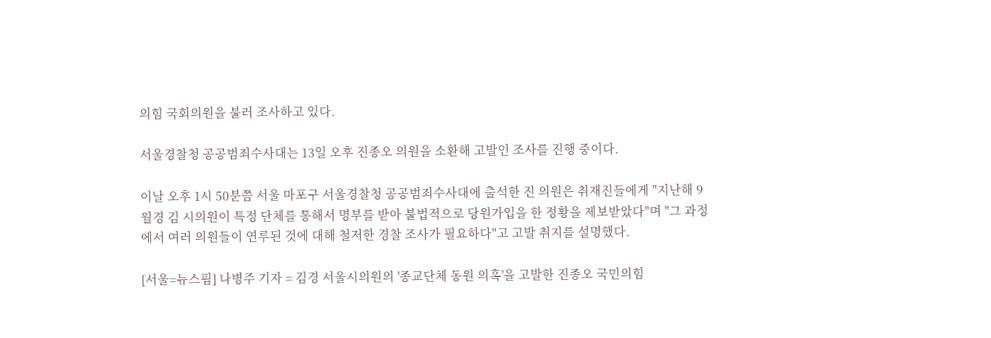의힘 국회의원을 불러 조사하고 있다.

서울경찰청 공공범죄수사대는 13일 오후 진종오 의원을 소환해 고발인 조사를 진행 중이다.

이날 오후 1시 50분쯤 서울 마포구 서울경찰청 공공범죄수사대에 출석한 진 의원은 취재진들에게 "지난해 9월경 김 시의원이 특정 단체를 통해서 명부를 받아 불법적으로 당원가입을 한 정황을 제보받았다"며 "그 과정에서 여러 의원들이 연루된 것에 대해 철저한 경찰 조사가 필요하다"고 고발 취지를 설명했다.

[서울=뉴스핌] 나병주 기자 = 김경 서울시의원의 '종교단체 동원 의혹'을 고발한 진종오 국민의힘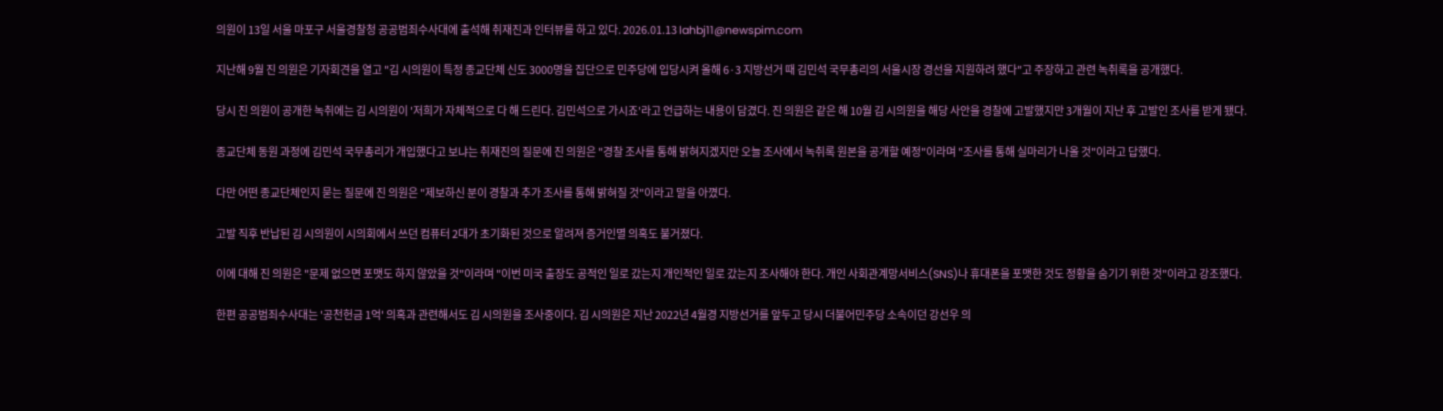의원이 13일 서울 마포구 서울경찰청 공공범죄수사대에 출석해 취재진과 인터뷰를 하고 있다. 2026.01.13 lahbj11@newspim.com

지난해 9월 진 의원은 기자회견을 열고 "김 시의원이 특정 종교단체 신도 3000명을 집단으로 민주당에 입당시켜 올해 6·3 지방선거 때 김민석 국무총리의 서울시장 경선을 지원하려 했다"고 주장하고 관련 녹취록을 공개했다.

당시 진 의원이 공개한 녹취에는 김 시의원이 '저희가 자체적으로 다 해 드린다. 김민석으로 가시죠'라고 언급하는 내용이 담겼다. 진 의원은 같은 해 10월 김 시의원을 해당 사안을 경찰에 고발했지만 3개월이 지난 후 고발인 조사를 받게 됐다.

종교단체 동원 과정에 김민석 국무총리가 개입했다고 보냐는 취재진의 질문에 진 의원은 "경찰 조사를 통해 밝혀지겠지만 오늘 조사에서 녹취록 원본을 공개할 예정"이라며 "조사를 통해 실마리가 나올 것"이라고 답했다.

다만 어떤 종교단체인지 묻는 질문에 진 의원은 "제보하신 분이 경찰과 추가 조사를 통해 밝혀질 것"이라고 말을 아꼈다.

고발 직후 반납된 김 시의원이 시의회에서 쓰던 컴퓨터 2대가 초기화된 것으로 알려져 증거인멸 의혹도 불거졌다.

이에 대해 진 의원은 "문제 없으면 포맷도 하지 않았을 것"이라며 "이번 미국 출장도 공적인 일로 갔는지 개인적인 일로 갔는지 조사해야 한다. 개인 사회관계망서비스(SNS)나 휴대폰을 포맷한 것도 정황을 숨기기 위한 것"이라고 강조했다.

한편 공공범죄수사대는 '공천헌금 1억' 의혹과 관련해서도 김 시의원을 조사중이다. 김 시의원은 지난 2022년 4월경 지방선거를 앞두고 당시 더불어민주당 소속이던 강선우 의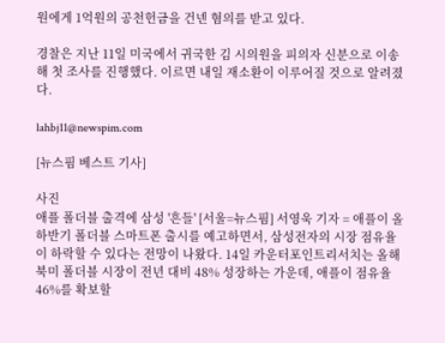원에게 1억원의 공천헌금을 건넨 혐의를 받고 있다.

경찰은 지난 11일 미국에서 귀국한 김 시의원을 피의자 신분으로 이송해 첫 조사를 진행했다. 이르면 내일 재소환이 이루어질 것으로 알려졌다.

lahbj11@newspim.com

[뉴스핌 베스트 기사]

사진
애플 폴더블 출격에 삼성 '흔들' [서울=뉴스핌] 서영욱 기자 = 애플이 올 하반기 폴더블 스마트폰 출시를 예고하면서, 삼성전자의 시장 점유율이 하락할 수 있다는 전망이 나왔다. 14일 카운터포인트리서치는 올해 북미 폴더블 시장이 전년 대비 48% 성장하는 가운데, 애플이 점유율 46%를 확보할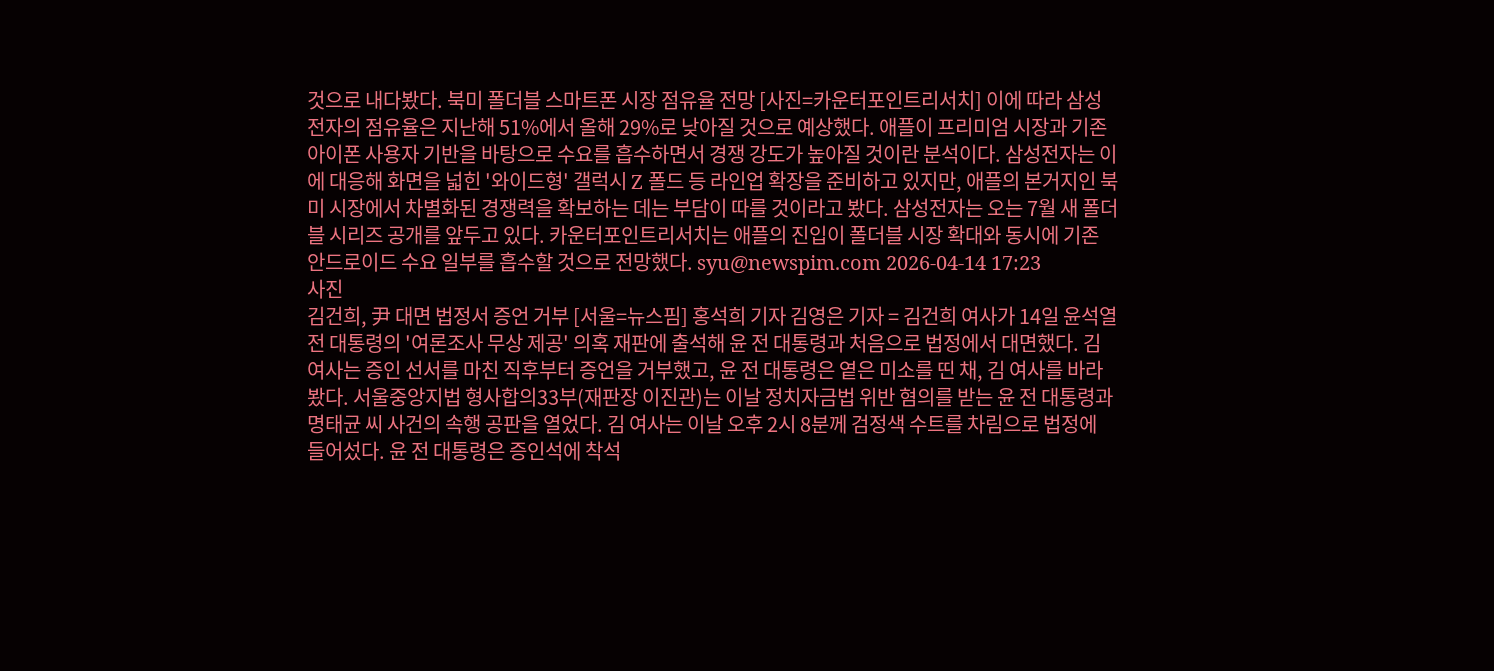것으로 내다봤다. 북미 폴더블 스마트폰 시장 점유율 전망 [사진=카운터포인트리서치] 이에 따라 삼성전자의 점유율은 지난해 51%에서 올해 29%로 낮아질 것으로 예상했다. 애플이 프리미엄 시장과 기존 아이폰 사용자 기반을 바탕으로 수요를 흡수하면서 경쟁 강도가 높아질 것이란 분석이다. 삼성전자는 이에 대응해 화면을 넓힌 '와이드형' 갤럭시 Z 폴드 등 라인업 확장을 준비하고 있지만, 애플의 본거지인 북미 시장에서 차별화된 경쟁력을 확보하는 데는 부담이 따를 것이라고 봤다. 삼성전자는 오는 7월 새 폴더블 시리즈 공개를 앞두고 있다. 카운터포인트리서치는 애플의 진입이 폴더블 시장 확대와 동시에 기존 안드로이드 수요 일부를 흡수할 것으로 전망했다. syu@newspim.com 2026-04-14 17:23
사진
김건희, 尹 대면 법정서 증언 거부 [서울=뉴스핌] 홍석희 기자 김영은 기자 = 김건희 여사가 14일 윤석열 전 대통령의 '여론조사 무상 제공' 의혹 재판에 출석해 윤 전 대통령과 처음으로 법정에서 대면했다. 김 여사는 증인 선서를 마친 직후부터 증언을 거부했고, 윤 전 대통령은 옅은 미소를 띤 채, 김 여사를 바라봤다. 서울중앙지법 형사합의33부(재판장 이진관)는 이날 정치자금법 위반 혐의를 받는 윤 전 대통령과 명태균 씨 사건의 속행 공판을 열었다. 김 여사는 이날 오후 2시 8분께 검정색 수트를 차림으로 법정에 들어섰다. 윤 전 대통령은 증인석에 착석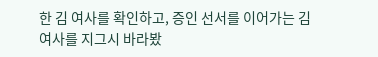한 김 여사를 확인하고, 증인 선서를 이어가는 김 여사를 지그시 바라봤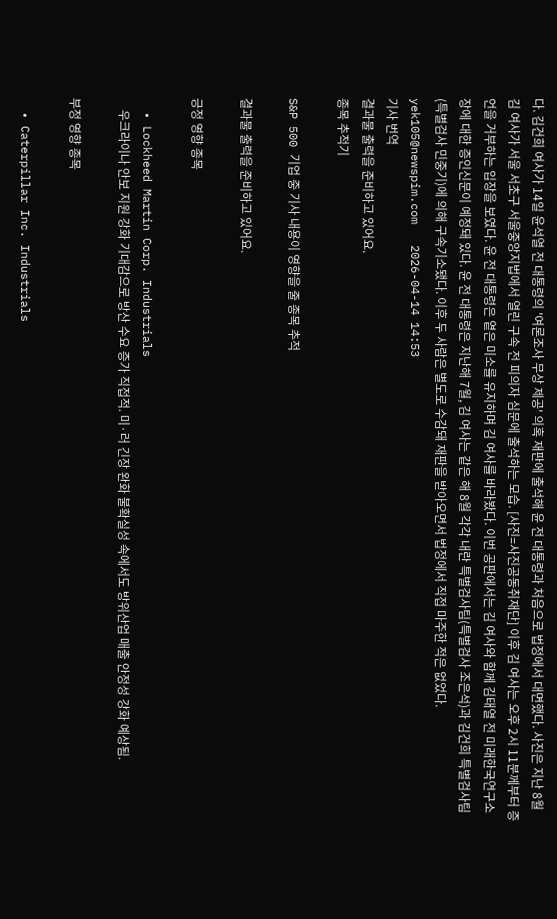다. 김건희 여사가 14일 윤석열 전 대통령의 '여론조사 무상 제공' 의혹 재판에 출석해 윤 전 대통령과 처음으로 법정에서 대면했다. 사진은 지난 8월 김 여사가 서울 서초구 서울중앙지법에서 열린 구속 전 피의자 심문에 출석하는 모습. [사진=사진공동취재단] 이후 김 여사는 오후 2시 11분께부터 증언을 거부하는 입장을 보였다. 윤 전 대통령은 옅은 미소를 유지하며 김 여사를 바라봤다. 이번 공판에서는 김 여사와 함께 김태열 전 미래한국연구소장에 대한 증인신문이 예정돼 있다. 윤 전 대통령은 지난해 7월, 김 여사는 같은 해 8월 각각 내란 특별검사팀(특별검사 조은석)과 김건희 특별검사팀(특별검사 민중기)에 의해 구속기소됐다. 이후 두 사람은 별도로 수감돼 재판을 받아오면서 법정에서 직접 마주한 적은 없었다. yek105@newspim.com   2026-04-14 14:53
기사 번역
결과물 출력을 준비하고 있어요.
종목 추적기

S&P 500 기업 중 기사 내용이 영향을 줄 종목 추적

결과물 출력을 준비하고 있어요.

긍정 영향 종목

  • Lockheed Martin Corp. Industrials
    우크라이나 안보 지원 강화 기대감으로 방산 수요 증가 직접적. 미·러 긴장 완화 불확실성 속에서도 방위산업 매출 안정성 강화 예상됨.

부정 영향 종목

  • Caterpillar Inc. Industrials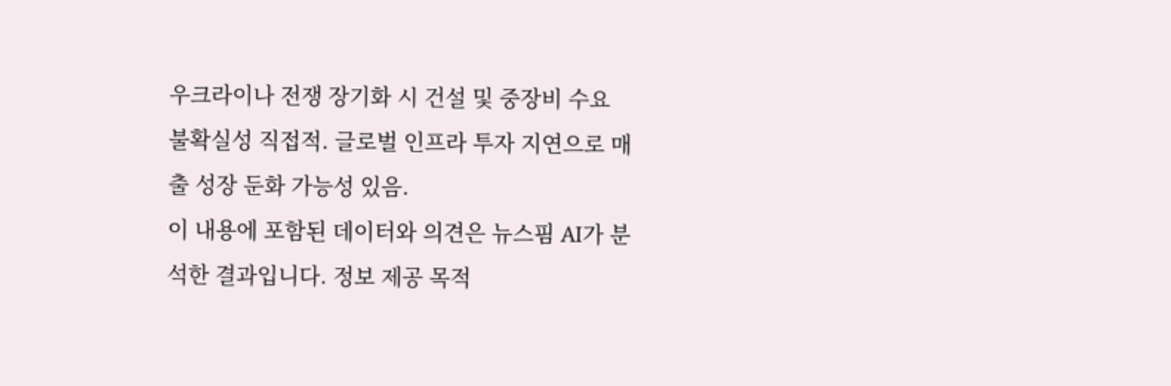우크라이나 전쟁 장기화 시 건설 및 중장비 수요 불확실성 직접적. 글로벌 인프라 투자 지연으로 매출 성장 둔화 가능성 있음.
이 내용에 포함된 데이터와 의견은 뉴스핌 AI가 분석한 결과입니다. 정보 제공 목적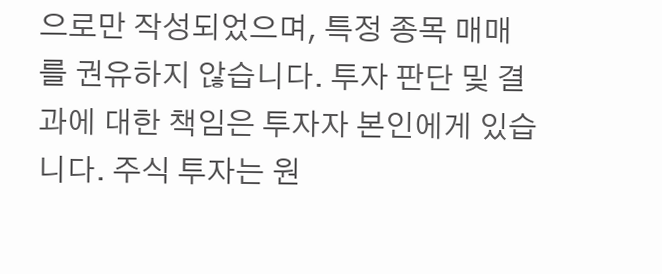으로만 작성되었으며, 특정 종목 매매를 권유하지 않습니다. 투자 판단 및 결과에 대한 책임은 투자자 본인에게 있습니다. 주식 투자는 원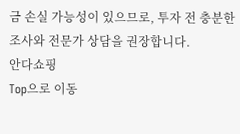금 손실 가능성이 있으므로, 투자 전 충분한 조사와 전문가 상담을 권장합니다.
안다쇼핑
Top으로 이동